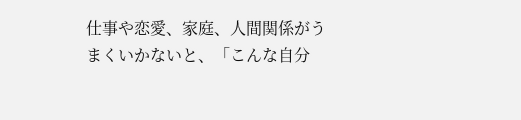仕事や恋愛、家庭、人間関係がうまくいかないと、「こんな自分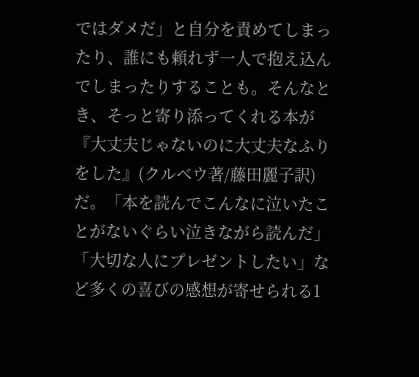ではダメだ」と自分を責めてしまったり、誰にも頼れず一人で抱え込んでしまったりすることも。そんなとき、そっと寄り添ってくれる本が『大丈夫じゃないのに大丈夫なふりをした』(クルベウ著/藤田麗子訳)だ。「本を読んでこんなに泣いたことがないぐらい泣きながら読んだ」「大切な人にプレゼントしたい」など多くの喜びの感想が寄せられる1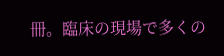冊。臨床の現場で多くの